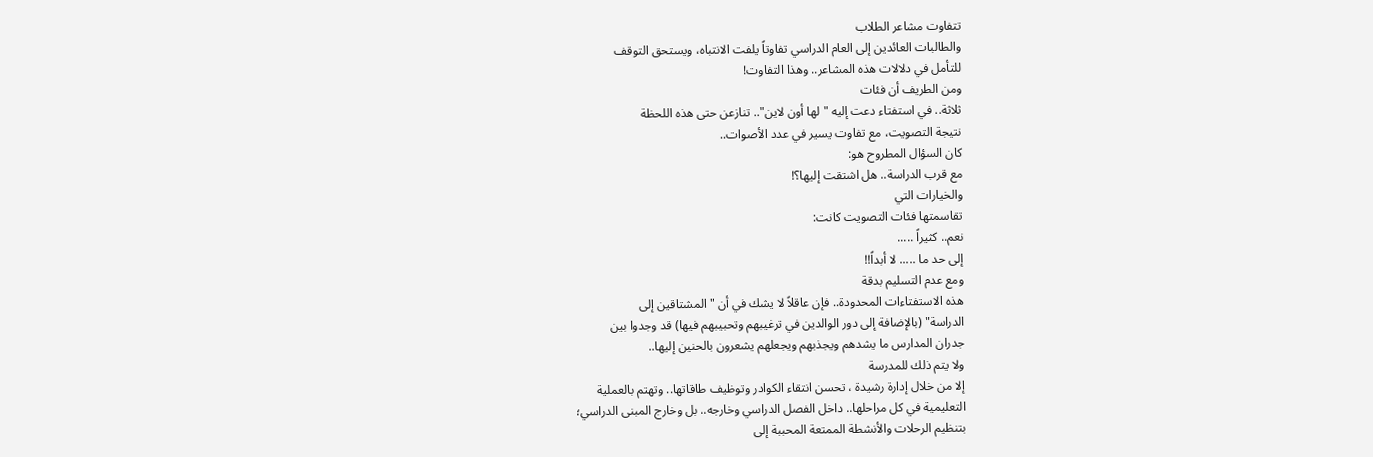تتفاوت مشاعر الطلاب
والطالبات العائدين إلى العام الدراسي تفاوتاً يلفت الانتباه، ويستحق التوقف
للتأمل في دلالات هذه المشاعر.. وهذا التفاوت!
ومن الطريف أن فئات
ثلاثة.. في استفتاء دعت إليه "لها أون لاين".. تنازعن حتى هذه اللحظة
نتيجة التصويت، مع تفاوت يسير في عدد الأصوات..
كان السؤال المطروح هو:
مع قرب الدراسة.. هل اشتقت إليها؟!
والخيارات التي
تقاسمتها فئات التصويت كانت:
نعم.. كثيراً .....
إلى حد ما ..... لا أبداً!!
ومع عدم التسليم بدقة
هذه الاستفتاءات المحدودة.. فإن عاقلاً لا يشك في أن "المشتاقين إلى
الدراسة" (بالإضافة إلى دور الوالدين في ترغيبهم وتحبيبهم فيها) قد وجدوا بين
جدران المدارس ما يشدهم ويجذبهم ويجعلهم يشعرون بالحنين إليها..
ولا يتم ذلك للمدرسة
إلا من خلال إدارة رشيدة ، تحسن انتقاء الكوادر وتوظيف طاقاتها.. وتهتم بالعملية
التعليمية في كل مراحلها.. داخل الفصل الدراسي وخارجه.. بل وخارج المبنى الدراسي؛
بتنظيم الرحلات والأنشطة الممتعة المحببة إلى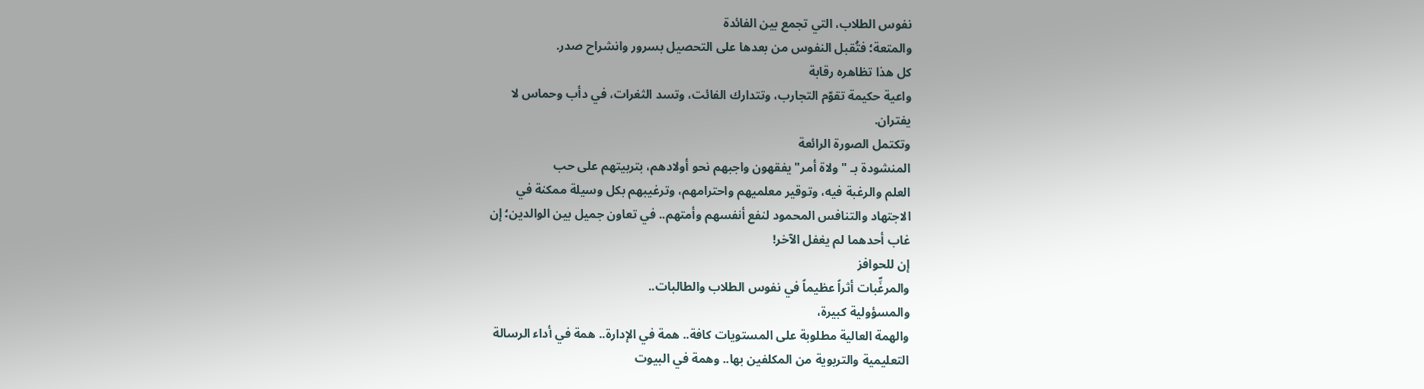نفوس الطلاب، التي تجمع بين الفائدة
والمتعة؛ فتُقبل النفوس من بعدها على التحصيل بسرور وانشراح صدر.
كل هذا تظاهره رقابة
واعية حكيمة تقوّم التجارب، وتتدارك الفائت، وتسد الثغرات، في دأب وحماس لا
يفتران.
وتكتمل الصورة الرائعة
المنشودة بـ "ولاة أمر" يفقهون واجبهم نحو أولادهم، بتربيتهم على حب
العلم والرغبة فيه، وتوقير معلميهم واحترامهم، وترغيبهم بكل وسيلة ممكنة في
الاجتهاد والتنافس المحمود لنفع أنفسهم وأمتهم.. في تعاون جميل بين الوالدين؛ إن
غاب أحدهما لم يغفل الآخر!
إن للحوافز
والمرغِّبات أثراً عظيماً في نفوس الطلاب والطالبات..
والمسؤولية كبيرة،
والهمة العالية مطلوبة على المستويات كافة.. همة في الإدارة.. همة في أداء الرسالة
التعليمية والتربوية من المكلفين بها.. وهمة في البيوت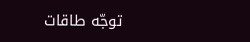توجّه طاقات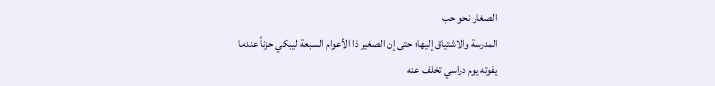الصغار نحو حب
المدرسة والاشتياق إليها؛ حتى إن الصغير ذا الأعوام السبعة ليبكي حزناً عندما
يفوته يوم دراسي تخلف عنه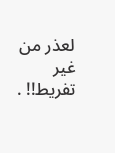لعذر من غير تفريط!! .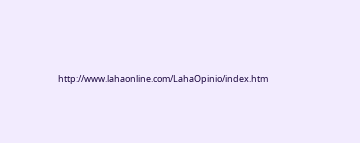http://www.lahaonline.com/LahaOpinio/index.htm